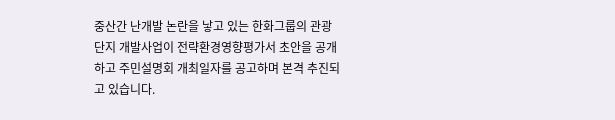중산간 난개발 논란을 낳고 있는 한화그룹의 관광단지 개발사업이 전략환경영향평가서 초안을 공개하고 주민설명회 개최일자를 공고하며 본격 추진되고 있습니다.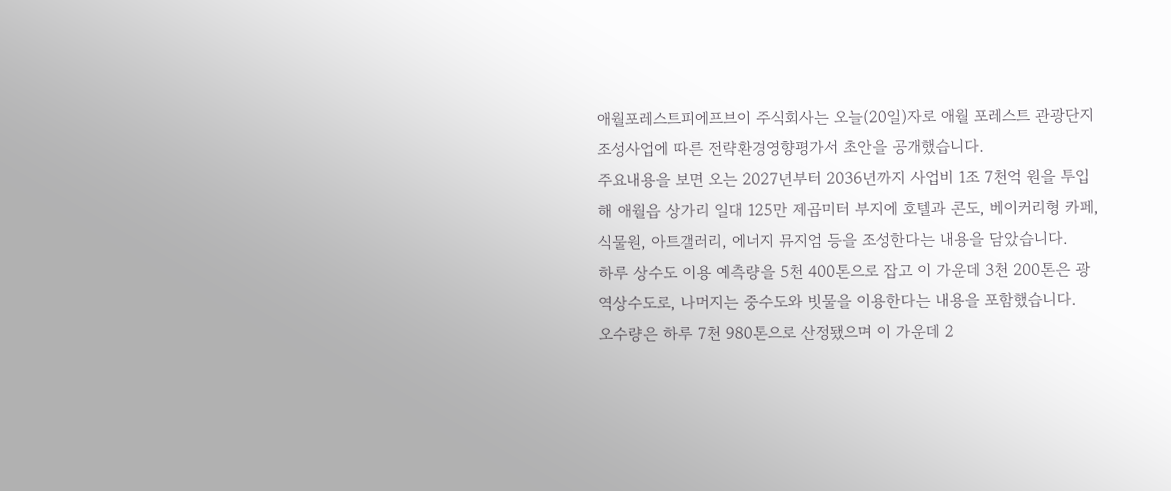애월포레스트피에프브이 주식회사는 오늘(20일)자로 애월 포레스트 관광단지 조성사업에 따른 전략환경영향평가서 초안을 공개했습니다.
주요내용을 보면 오는 2027년부터 2036년까지 사업비 1조 7천억 원을 투입해 애월읍 상가리 일대 125만 제곱미터 부지에 호텔과 콘도, 베이커리형 카페, 식물원, 아트갤러리, 에너지 뮤지엄 등을 조성한다는 내용을 담았습니다.
하루 상수도 이용 예측량을 5천 400톤으로 잡고 이 가운데 3천 200톤은 광역상수도로, 나머지는 중수도와 빗물을 이용한다는 내용을 포함했습니다.
오수량은 하루 7천 980톤으로 산정됐으며 이 가운데 2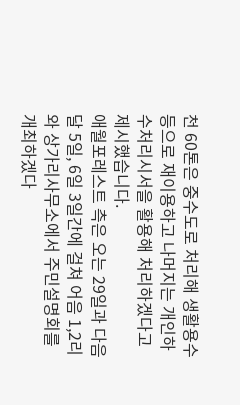천 60톤은 중수도로 처리해 생활용수 등으로 재이용하고 나머지는 개인하수처리시서을 활용해 처리하겠다고 제시했습니다.
애월포레스트 측은 오는 29일과 다음달 5일, 6일 3일간에 걸쳐 어음 1,2리와 상가리사무소에서 주민설명회를 개최하겠다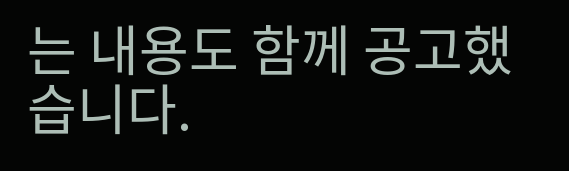는 내용도 함께 공고했습니다.